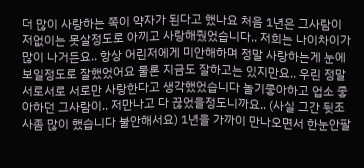더 많이 사랑하는 쪽이 약자가 된다고 했나요 처음 1년은 그사람이 저없이는 못살정도로 아끼고 사랑해줬었습니다.. 저희는 나이차이가 많이 나거든요.. 항상 어린저에게 미안해하며 정말 사랑하는게 눈에 보일정도로 잘했었어요 물론 지금도 잘하고는 있지만요.. 우린 정말 서로서로 서로만 사랑한다고 생각했었습니다 놀기좋아하고 업소 좋아하던 그사람이.. 저만나고 다 끊었을정도니까요.. (사실 그간 뒷조사좀 많이 했습니다 불안해서요) 1년을 가까이 만나오면서 한눈안팔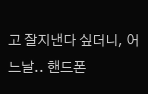고 잘지낸다 싶더니, 어느날.. 핸드폰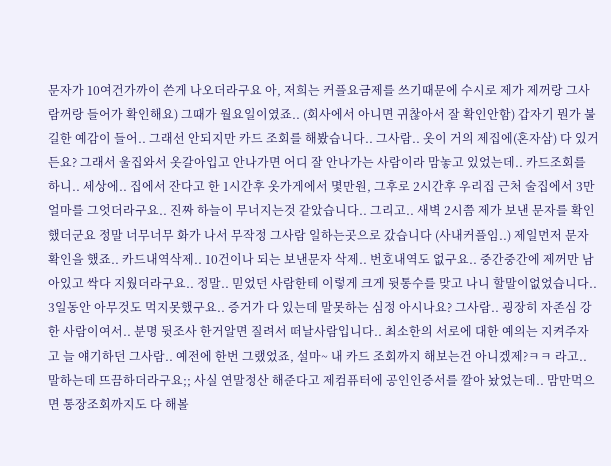문자가 10여건가까이 쓴게 나오더라구요 아, 저희는 커플요금제를 쓰기때문에 수시로 제가 제꺼랑 그사람꺼랑 들어가 확인해요) 그때가 월요일이였죠.. (회사에서 아니면 귀찮아서 잘 확인안함) 갑자기 뭔가 불길한 예감이 들어.. 그래선 안되지만 카드 조회를 해봤습니다.. 그사람.. 옷이 거의 제집에(혼자삼) 다 있거든요? 그래서 울집와서 옷갈아입고 안나가면 어디 잘 안나가는 사람이라 맘놓고 있었는데.. 카드조회를 하니.. 세상에.. 집에서 잔다고 한 1시간후 옷가게에서 몇만원, 그후로 2시간후 우리집 근처 술집에서 3만얼마를 그엇더라구요.. 진짜 하늘이 무너지는것 같았습니다.. 그리고.. 새벽 2시쯤 제가 보낸 문자를 확인했더군요 정말 너무너무 화가 나서 무작정 그사람 일하는곳으로 갔습니다 (사내커플임..) 제일먼저 문자확인을 했죠.. 카드내역삭제.. 10건이나 되는 보낸문자 삭제.. 번호내역도 없구요.. 중간중간에 제꺼만 남아있고 싹다 지웠더라구요.. 정말.. 믿었던 사람한테 이렇게 크게 뒷통수를 맞고 나니 할말이없었습니다.. 3일동안 아무것도 먹지못했구요.. 증거가 다 있는데 말못하는 심정 아시나요? 그사람.. 굉장히 자존심 강한 사람이여서.. 분명 뒷조사 한거알면 질려서 떠날사람입니다.. 최소한의 서로에 대한 예의는 지켜주자고 늘 얘기하던 그사람.. 예전에 한번 그랬었죠, 설마~ 내 카드 조회까지 해보는건 아니겠제?ㅋㅋ 라고.. 말하는데 뜨끔하더라구요;; 사실 연말정산 해준다고 제컴퓨터에 공인인증서를 깔아 놨었는데.. 맘만먹으면 통장조회까지도 다 해볼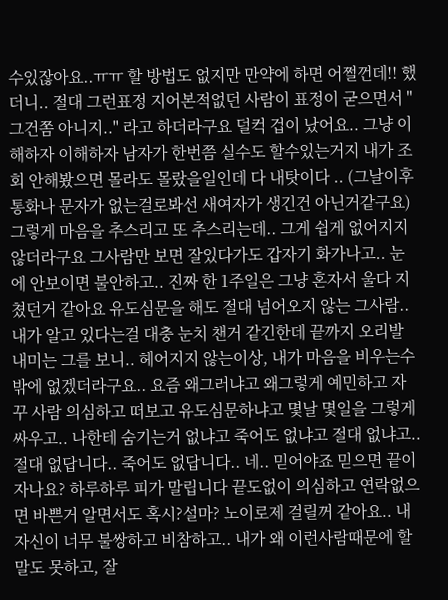수있잖아요..ㅠㅠ 할 방법도 없지만 만약에 하면 어쩔껀데!! 했더니.. 절대 그런표정 지어본적없던 사람이 표정이 굳으면서 "그건쫌 아니지.." 라고 하더라구요 덜컥 겁이 났어요.. 그냥 이해하자 이해하자 남자가 한번쯤 실수도 할수있는거지 내가 조회 안해봤으면 몰라도 몰랐을일인데 다 내탓이다 .. (그날이후 통화나 문자가 없는걸로봐선 새여자가 생긴건 아닌거같구요) 그렇게 마음을 추스리고 또 추스리는데.. 그게 쉽게 없어지지 않더라구요 그사람만 보면 잘있다가도 갑자기 화가나고.. 눈에 안보이면 불안하고.. 진짜 한 1주일은 그냥 혼자서 울다 지쳤던거 같아요 유도심문을 해도 절대 넘어오지 않는 그사람.. 내가 알고 있다는걸 대충 눈치 챈거 같긴한데 끝까지 오리발 내미는 그를 보니.. 헤어지지 않는이상, 내가 마음을 비우는수 밖에 없겠더라구요.. 요즘 왜그러냐고 왜그렇게 예민하고 자꾸 사람 의심하고 떠보고 유도심문하냐고 몇날 몇일을 그렇게 싸우고.. 나한테 숨기는거 없냐고 죽어도 없냐고 절대 없냐고.. 절대 없답니다.. 죽어도 없답니다.. 네.. 믿어야죠 믿으면 끝이자나요? 하루하루 피가 말립니다 끝도없이 의심하고 연락없으면 바쁜거 알면서도 혹시?설마? 노이로제 걸릴꺼 같아요.. 내자신이 너무 불쌍하고 비참하고.. 내가 왜 이런사람때문에 할말도 못하고, 잘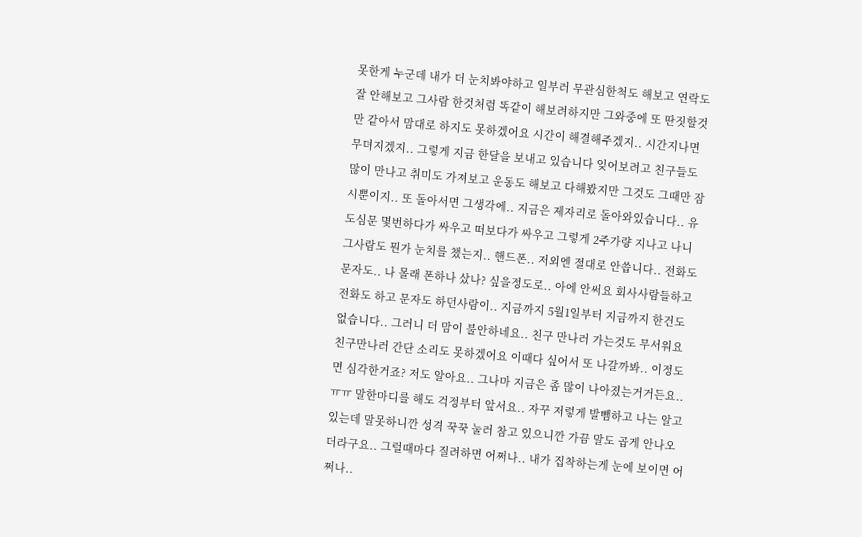못한게 누군데 내가 더 눈치봐야하고 일부러 무관심한척도 해보고 연락도 잘 안해보고 그사람 한것처럼 똑같이 해보려하지만 그와중에 또 딴짓할것만 같아서 맘대로 하지도 못하겠어요 시간이 해결해주겠지.. 시간지나면 무뎌지겠지.. 그렇게 지금 한달을 보내고 있습니다 잊어보려고 친구들도 많이 만나고 취미도 가져보고 운동도 해보고 다해봤지만 그것도 그때만 잠시뿐이지.. 또 돌아서면 그생각에.. 지금은 제자리로 돌아와있습니다.. 유도심문 몇번하다가 싸우고 떠보다가 싸우고 그렇게 2주가량 지나고 나니 그사람도 뭔가 눈치를 챘는지.. 핸드폰.. 저외엔 절대로 안씁니다.. 전화도 문자도.. 나 몰래 폰하나 샀나? 싶을정도로.. 아에 안써요 회사사람들하고 전화도 하고 문자도 하던사람이.. 지금까지 5월1일부터 지금까지 한건도 없습니다.. 그러니 더 맘이 불안하네요.. 친구 만나러 가는것도 무서워요 친구만나러 간단 소리도 못하겠어요 이때다 싶어서 또 나갈까봐.. 이정도면 심각한거죠? 저도 알아요.. 그나마 지금은 좀 많이 나아졌는거거든요..ㅠㅠ 말한마디를 해도 걱정부터 앞서요.. 자꾸 저렇게 발뺌하고 나는 알고있는데 말못하니깐 성격 꾹꾹 눌러 참고 있으니깐 가끔 말도 곱게 안나오더라구요.. 그럴때마다 질려하면 어쩌나.. 내가 집착하는게 눈에 보이면 어쩌나..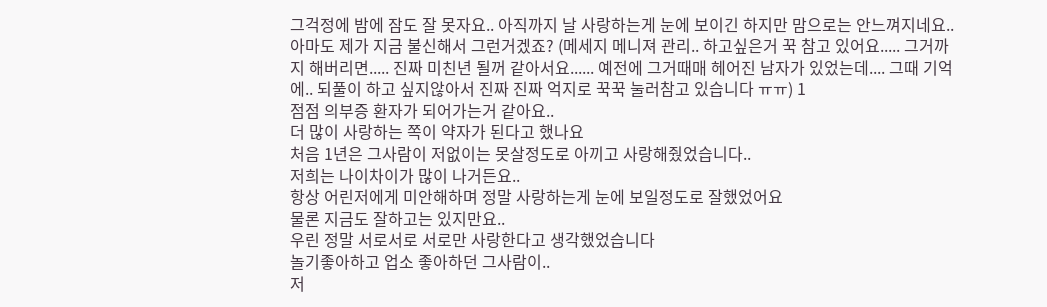그걱정에 밤에 잠도 잘 못자요.. 아직까지 날 사랑하는게 눈에 보이긴 하지만 맘으로는 안느껴지네요.. 아마도 제가 지금 불신해서 그런거겠죠? (메세지 메니져 관리.. 하고싶은거 꾹 참고 있어요..... 그거까지 해버리면..... 진짜 미친년 될꺼 같아서요...... 예전에 그거때매 헤어진 남자가 있었는데.... 그때 기억에.. 되풀이 하고 싶지않아서 진짜 진짜 억지로 꾹꾹 눌러참고 있습니다 ㅠㅠ) 1
점점 의부증 환자가 되어가는거 같아요..
더 많이 사랑하는 쪽이 약자가 된다고 했나요
처음 1년은 그사람이 저없이는 못살정도로 아끼고 사랑해줬었습니다..
저희는 나이차이가 많이 나거든요..
항상 어린저에게 미안해하며 정말 사랑하는게 눈에 보일정도로 잘했었어요
물론 지금도 잘하고는 있지만요..
우린 정말 서로서로 서로만 사랑한다고 생각했었습니다
놀기좋아하고 업소 좋아하던 그사람이..
저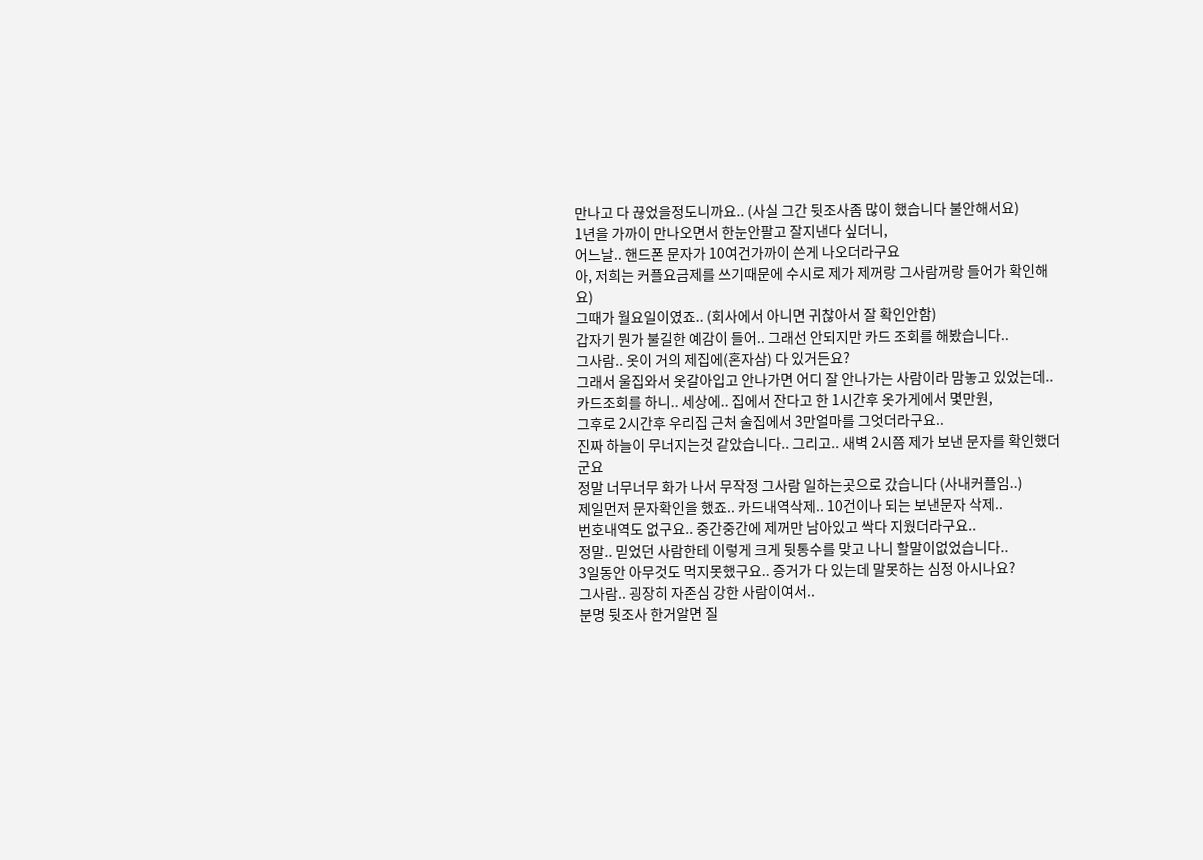만나고 다 끊었을정도니까요.. (사실 그간 뒷조사좀 많이 했습니다 불안해서요)
1년을 가까이 만나오면서 한눈안팔고 잘지낸다 싶더니,
어느날.. 핸드폰 문자가 10여건가까이 쓴게 나오더라구요
아, 저희는 커플요금제를 쓰기때문에 수시로 제가 제꺼랑 그사람꺼랑 들어가 확인해요)
그때가 월요일이였죠.. (회사에서 아니면 귀찮아서 잘 확인안함)
갑자기 뭔가 불길한 예감이 들어.. 그래선 안되지만 카드 조회를 해봤습니다..
그사람.. 옷이 거의 제집에(혼자삼) 다 있거든요?
그래서 울집와서 옷갈아입고 안나가면 어디 잘 안나가는 사람이라 맘놓고 있었는데..
카드조회를 하니.. 세상에.. 집에서 잔다고 한 1시간후 옷가게에서 몇만원,
그후로 2시간후 우리집 근처 술집에서 3만얼마를 그엇더라구요..
진짜 하늘이 무너지는것 같았습니다.. 그리고.. 새벽 2시쯤 제가 보낸 문자를 확인했더군요
정말 너무너무 화가 나서 무작정 그사람 일하는곳으로 갔습니다 (사내커플임..)
제일먼저 문자확인을 했죠.. 카드내역삭제.. 10건이나 되는 보낸문자 삭제..
번호내역도 없구요.. 중간중간에 제꺼만 남아있고 싹다 지웠더라구요..
정말.. 믿었던 사람한테 이렇게 크게 뒷통수를 맞고 나니 할말이없었습니다..
3일동안 아무것도 먹지못했구요.. 증거가 다 있는데 말못하는 심정 아시나요?
그사람.. 굉장히 자존심 강한 사람이여서..
분명 뒷조사 한거알면 질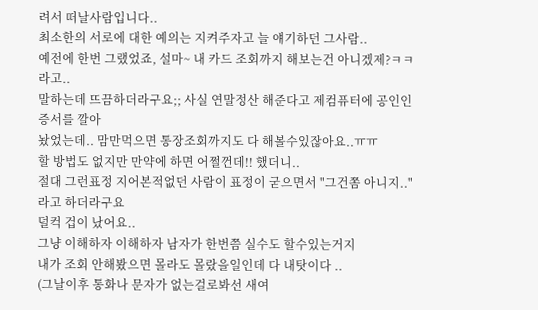려서 떠날사람입니다..
최소한의 서로에 대한 예의는 지켜주자고 늘 얘기하던 그사람..
예전에 한번 그랬었죠, 설마~ 내 카드 조회까지 해보는건 아니겠제?ㅋㅋ 라고..
말하는데 뜨끔하더라구요;; 사실 연말정산 해준다고 제컴퓨터에 공인인증서를 깔아
놨었는데.. 맘만먹으면 통장조회까지도 다 해볼수있잖아요..ㅠㅠ
할 방법도 없지만 만약에 하면 어쩔껀데!! 했더니..
절대 그런표정 지어본적없던 사람이 표정이 굳으면서 "그건쫌 아니지.." 라고 하더라구요
덜컥 겁이 났어요..
그냥 이해하자 이해하자 남자가 한번쯤 실수도 할수있는거지
내가 조회 안해봤으면 몰라도 몰랐을일인데 다 내탓이다 ..
(그날이후 통화나 문자가 없는걸로봐선 새여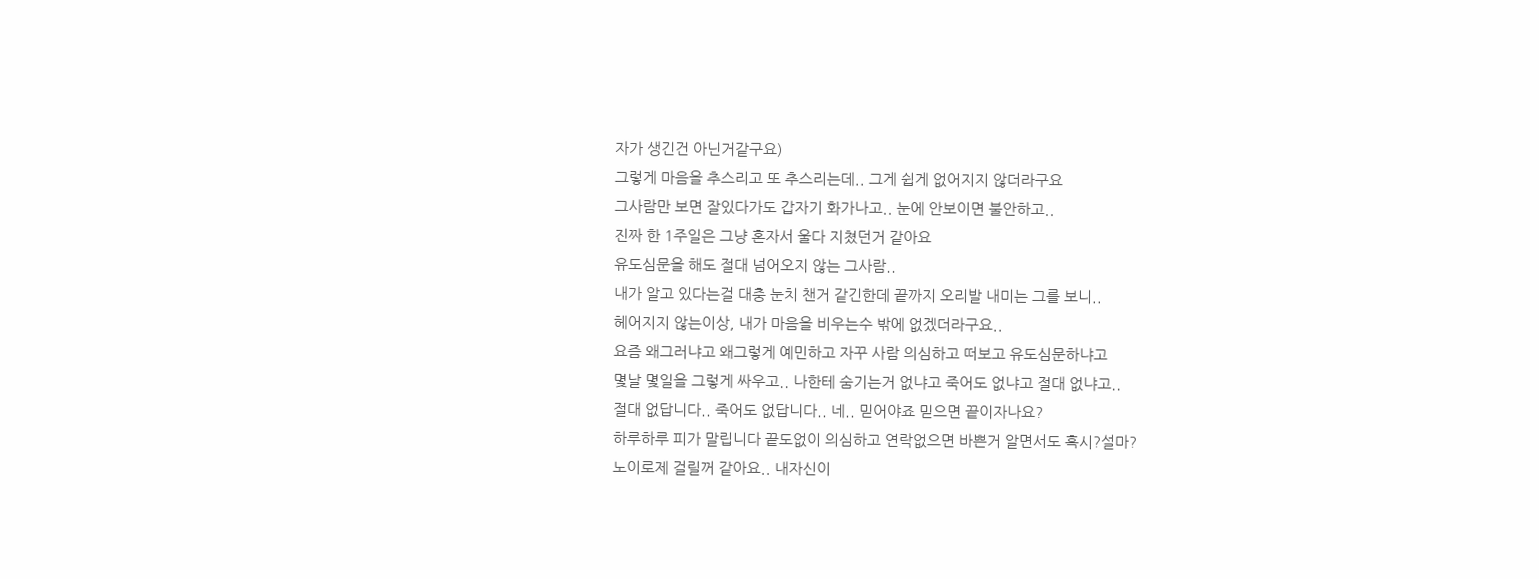자가 생긴건 아닌거같구요)
그렇게 마음을 추스리고 또 추스리는데.. 그게 쉽게 없어지지 않더라구요
그사람만 보면 잘있다가도 갑자기 화가나고.. 눈에 안보이면 불안하고..
진짜 한 1주일은 그냥 혼자서 울다 지쳤던거 같아요
유도심문을 해도 절대 넘어오지 않는 그사람..
내가 알고 있다는걸 대충 눈치 챈거 같긴한데 끝까지 오리발 내미는 그를 보니..
헤어지지 않는이상, 내가 마음을 비우는수 밖에 없겠더라구요..
요즘 왜그러냐고 왜그렇게 예민하고 자꾸 사람 의심하고 떠보고 유도심문하냐고
몇날 몇일을 그렇게 싸우고.. 나한테 숨기는거 없냐고 죽어도 없냐고 절대 없냐고..
절대 없답니다.. 죽어도 없답니다.. 네.. 믿어야죠 믿으면 끝이자나요?
하루하루 피가 말립니다 끝도없이 의심하고 연락없으면 바쁜거 알면서도 혹시?설마?
노이로제 걸릴꺼 같아요.. 내자신이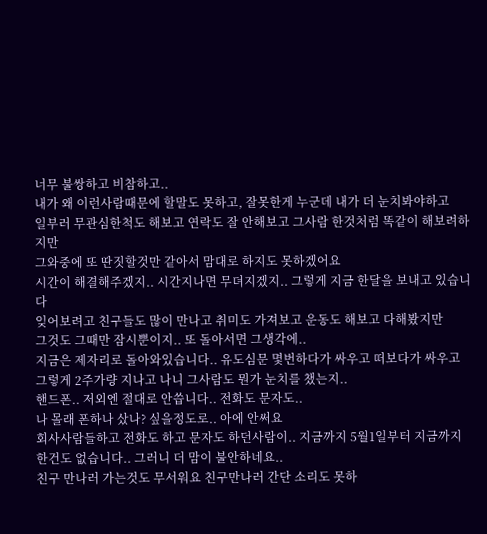너무 불쌍하고 비참하고..
내가 왜 이런사람때문에 할말도 못하고, 잘못한게 누군데 내가 더 눈치봐야하고
일부러 무관심한척도 해보고 연락도 잘 안해보고 그사람 한것처럼 똑같이 해보려하지만
그와중에 또 딴짓할것만 같아서 맘대로 하지도 못하겠어요
시간이 해결해주겠지.. 시간지나면 무뎌지겠지.. 그렇게 지금 한달을 보내고 있습니다
잊어보려고 친구들도 많이 만나고 취미도 가져보고 운동도 해보고 다해봤지만
그것도 그때만 잠시뿐이지.. 또 돌아서면 그생각에..
지금은 제자리로 돌아와있습니다.. 유도심문 몇번하다가 싸우고 떠보다가 싸우고
그렇게 2주가량 지나고 나니 그사람도 뭔가 눈치를 챘는지..
핸드폰.. 저외엔 절대로 안씁니다.. 전화도 문자도..
나 몰래 폰하나 샀나? 싶을정도로.. 아에 안써요
회사사람들하고 전화도 하고 문자도 하던사람이.. 지금까지 5월1일부터 지금까지
한건도 없습니다.. 그러니 더 맘이 불안하네요..
친구 만나러 가는것도 무서워요 친구만나러 간단 소리도 못하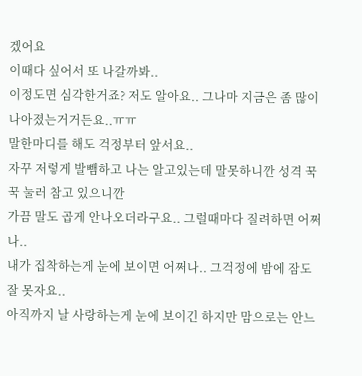겠어요
이때다 싶어서 또 나갈까봐..
이정도면 심각한거죠? 저도 알아요.. 그나마 지금은 좀 많이 나아졌는거거든요..ㅠㅠ
말한마디를 해도 걱정부터 앞서요..
자꾸 저렇게 발뺌하고 나는 알고있는데 말못하니깐 성격 꾹꾹 눌러 참고 있으니깐
가끔 말도 곱게 안나오더라구요.. 그럴때마다 질려하면 어쩌나..
내가 집착하는게 눈에 보이면 어쩌나.. 그걱정에 밤에 잠도 잘 못자요..
아직까지 날 사랑하는게 눈에 보이긴 하지만 맘으로는 안느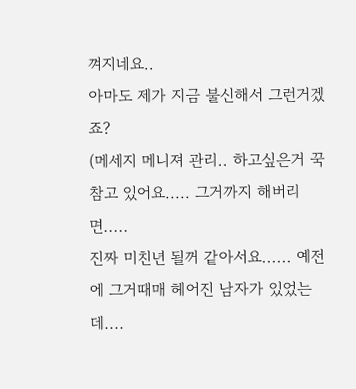껴지네요..
아마도 제가 지금 불신해서 그런거겠죠?
(메세지 메니져 관리.. 하고싶은거 꾹 참고 있어요..... 그거까지 해버리면.....
진짜 미친년 될꺼 같아서요...... 예전에 그거때매 헤어진 남자가 있었는데....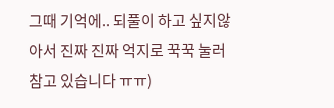그때 기억에.. 되풀이 하고 싶지않아서 진짜 진짜 억지로 꾹꾹 눌러참고 있습니다 ㅠㅠ)